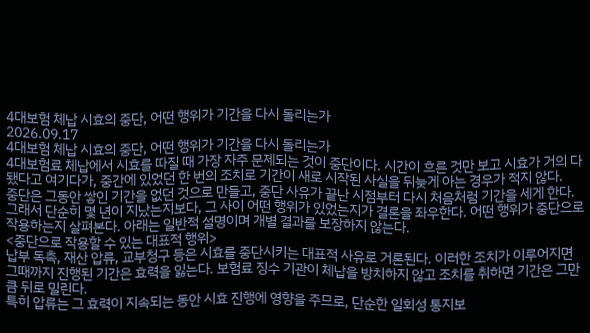4대보험 체납 시효의 중단, 어떤 행위가 기간을 다시 돌리는가
2026.09.17
4대보험 체납 시효의 중단, 어떤 행위가 기간을 다시 돌리는가
4대보험료 체납에서 시효를 따질 때 가장 자주 문제되는 것이 중단이다. 시간이 흐른 것만 보고 시효가 거의 다 됐다고 여기다가, 중간에 있었던 한 번의 조치로 기간이 새로 시작된 사실을 뒤늦게 아는 경우가 적지 않다.
중단은 그동안 쌓인 기간을 없던 것으로 만들고, 중단 사유가 끝난 시점부터 다시 처음처럼 기간을 세게 한다. 그래서 단순히 몇 년이 지났는지보다, 그 사이 어떤 행위가 있었는지가 결론을 좌우한다. 어떤 행위가 중단으로 작용하는지 살펴본다. 아래는 일반적 설명이며 개별 결과를 보장하지 않는다.
<중단으로 작용할 수 있는 대표적 행위>
납부 독촉, 재산 압류, 교부청구 등은 시효를 중단시키는 대표적 사유로 거론된다. 이러한 조치가 이루어지면 그때까지 진행된 기간은 효력을 잃는다. 보험료 징수 기관이 체납을 방치하지 않고 조치를 취하면 기간은 그만큼 뒤로 밀린다.
특히 압류는 그 효력이 지속되는 동안 시효 진행에 영향을 주므로, 단순한 일회성 통지보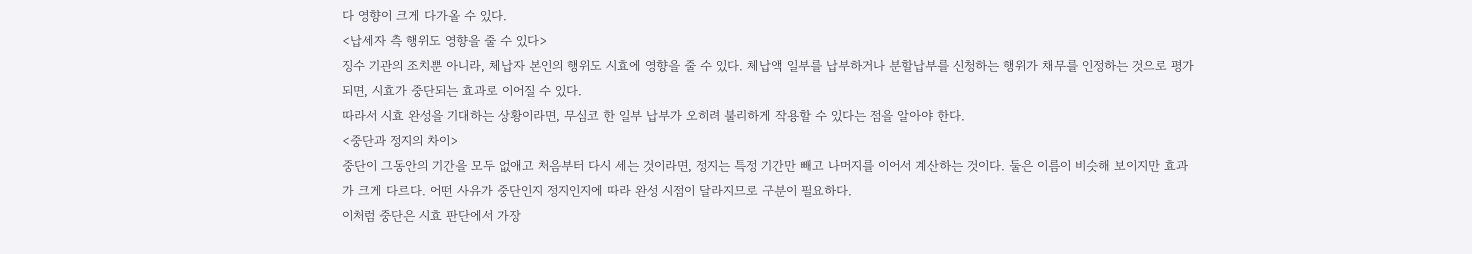다 영향이 크게 다가올 수 있다.
<납세자 측 행위도 영향을 줄 수 있다>
징수 기관의 조치뿐 아니라, 체납자 본인의 행위도 시효에 영향을 줄 수 있다. 체납액 일부를 납부하거나 분할납부를 신청하는 행위가 채무를 인정하는 것으로 평가되면, 시효가 중단되는 효과로 이어질 수 있다.
따라서 시효 완성을 기대하는 상황이라면, 무심코 한 일부 납부가 오히려 불리하게 작용할 수 있다는 점을 알아야 한다.
<중단과 정지의 차이>
중단이 그동안의 기간을 모두 없애고 처음부터 다시 세는 것이라면, 정지는 특정 기간만 빼고 나머지를 이어서 계산하는 것이다. 둘은 이름이 비슷해 보이지만 효과가 크게 다르다. 어떤 사유가 중단인지 정지인지에 따라 완성 시점이 달라지므로 구분이 필요하다.
이처럼 중단은 시효 판단에서 가장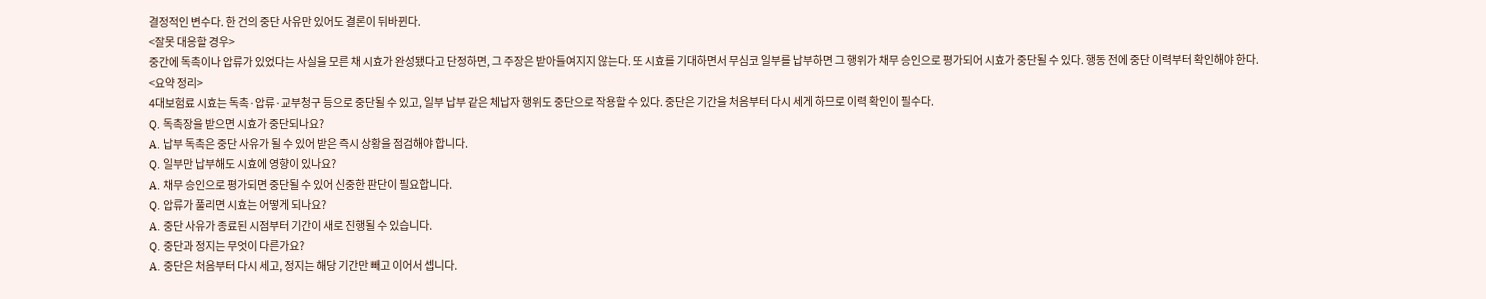결정적인 변수다. 한 건의 중단 사유만 있어도 결론이 뒤바뀐다.
<잘못 대응할 경우>
중간에 독촉이나 압류가 있었다는 사실을 모른 채 시효가 완성됐다고 단정하면, 그 주장은 받아들여지지 않는다. 또 시효를 기대하면서 무심코 일부를 납부하면 그 행위가 채무 승인으로 평가되어 시효가 중단될 수 있다. 행동 전에 중단 이력부터 확인해야 한다.
<요약 정리>
4대보험료 시효는 독촉·압류·교부청구 등으로 중단될 수 있고, 일부 납부 같은 체납자 행위도 중단으로 작용할 수 있다. 중단은 기간을 처음부터 다시 세게 하므로 이력 확인이 필수다.
Q. 독촉장을 받으면 시효가 중단되나요?
A. 납부 독촉은 중단 사유가 될 수 있어 받은 즉시 상황을 점검해야 합니다.
Q. 일부만 납부해도 시효에 영향이 있나요?
A. 채무 승인으로 평가되면 중단될 수 있어 신중한 판단이 필요합니다.
Q. 압류가 풀리면 시효는 어떻게 되나요?
A. 중단 사유가 종료된 시점부터 기간이 새로 진행될 수 있습니다.
Q. 중단과 정지는 무엇이 다른가요?
A. 중단은 처음부터 다시 세고, 정지는 해당 기간만 빼고 이어서 셉니다.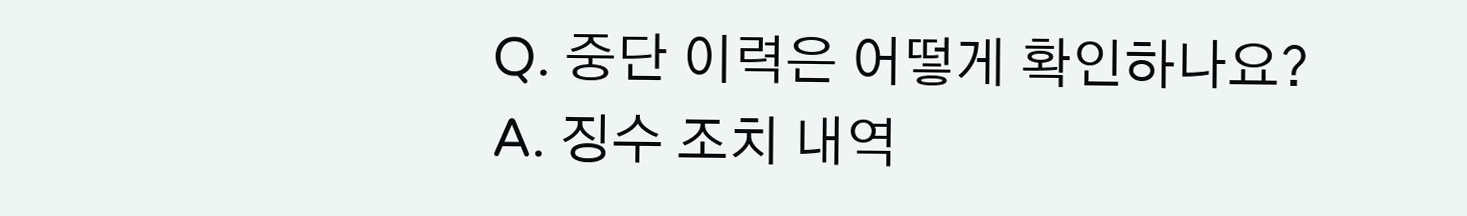Q. 중단 이력은 어떻게 확인하나요?
A. 징수 조치 내역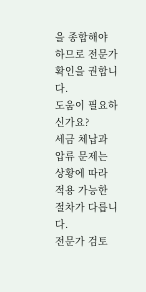을 종합해야 하므로 전문가 확인을 권합니다.
도움이 필요하신가요?
세금 체납과 압류 문제는 상황에 따라 적용 가능한 절차가 다릅니다.
전문가 검토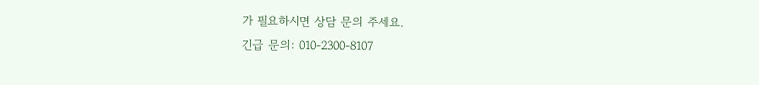가 필요하시면 상담 문의 주세요.
긴급 문의: 010-2300-8107